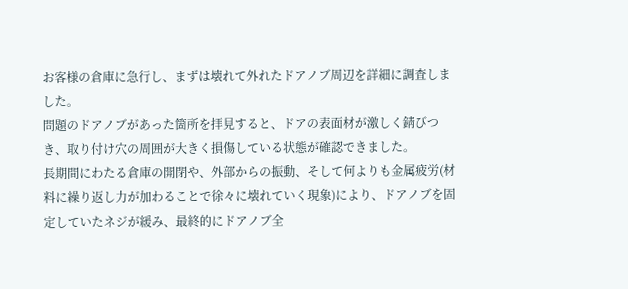お客様の倉庫に急行し、まずは壊れて外れたドアノブ周辺を詳細に調査しました。
問題のドアノブがあった箇所を拝見すると、ドアの表面材が激しく錆びつき、取り付け穴の周囲が大きく損傷している状態が確認できました。
長期間にわたる倉庫の開閉や、外部からの振動、そして何よりも金属疲労(材料に繰り返し力が加わることで徐々に壊れていく現象)により、ドアノブを固定していたネジが緩み、最終的にドアノブ全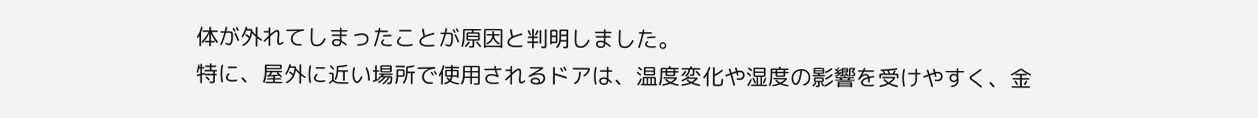体が外れてしまったことが原因と判明しました。
特に、屋外に近い場所で使用されるドアは、温度変化や湿度の影響を受けやすく、金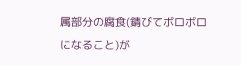属部分の腐食(錆びてボロボロになること)が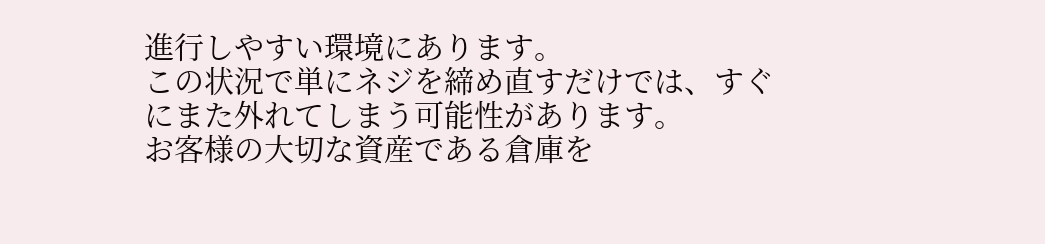進行しやすい環境にあります。
この状況で単にネジを締め直すだけでは、すぐにまた外れてしまう可能性があります。
お客様の大切な資産である倉庫を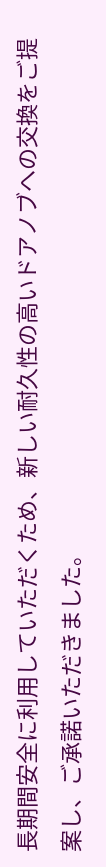長期間安全に利用していただくため、新しい耐久性の高いドアノブへの交換をご提案し、ご承諾いただきました。